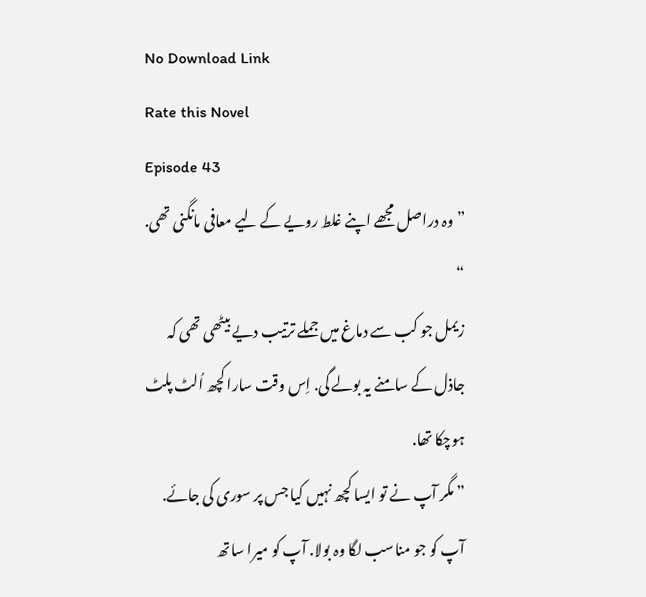No Download Link
Rate this Novel
Episode 43
” وہ دراصل مجھے اپنے غلط رویے کے لیے معافی مانگنی تھی. “
زیمل جو کب سے دماغ میں جملے ترتیب دیے بیٹھی تھی کہ جاذل کے سامنے یہ بولے گی. اِس وقت سارا کچھ اُلٹ پلٹ ہوچکا تھا.
” مگر آپ نے تو ایسا کچھ نہیں کیا جس پر سوری کی جائے. آپ کو جو مناسب لگا وہ بولا. آپ کو میرا ساتھ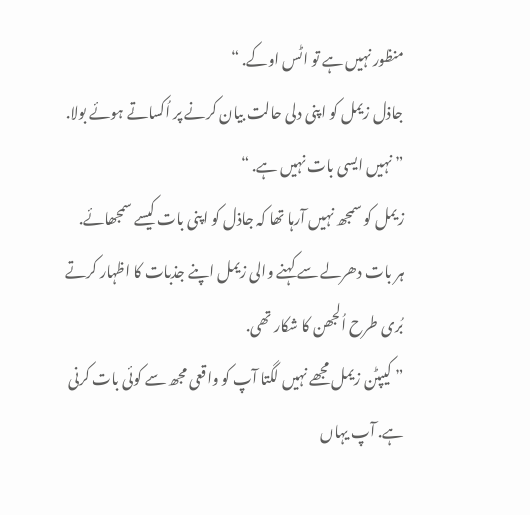منظور نہیں ہے تو اٹس اوکے. “
جاذل زیمل کو اپنی دلی حالت بیان کرنے پر اُکساتے ہوئے بولا.
” نہیں ایسی بات نہیں ہے. “
زیمل کو سمجھ نہیں آرہا تھا کہ جاذل کو اپنی بات کیسے سمجھائے.
ہر بات دھرلے سے کہنے والی زیمل اپنے جذبات کا اظہار کرتے بُری طرح اُلجھن کا شکار تھی.
” کیپٹن زیمل مجھے نہیں لگتا آپ کو واقعی مجھ سے کوئی بات کرنی ہے. آپ یہاں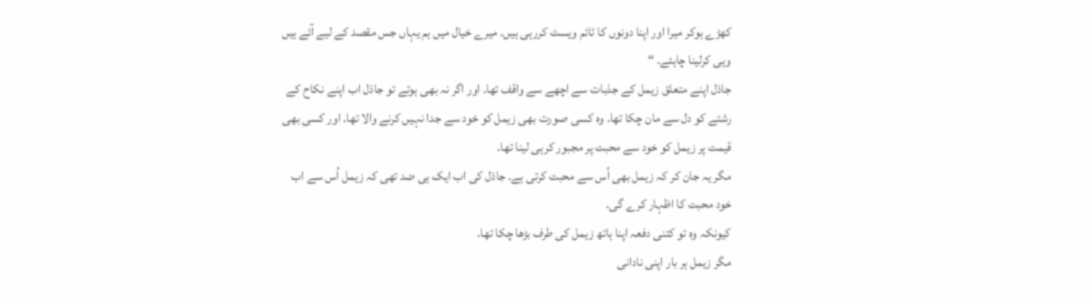کھڑے ہوکر میرا اور اپنا دونوں کا ٹائم ویسٹ کررہی ہیں. میرے خیال میں ہم یہاں جس مقصد کے لیے آئے ہیں وہی کرلینا چاہئے. “
جاذل اپنے متعلق زیمل کے جذبات سے اچھے سے واقف تھا. اور اگر نہ بھی ہوتے تو جاذل اب اپنے نکاح کے رشتے کو دل سے مان چکا تھا. وہ کسی صورت بھی زیمل کو خود سے جدا نہیں کرنے والا تھا. اور کسی بھی قیمت پر زیمل کو خود سے محبت پر مجبور کرہی لینا تھا.
مگر یہ جان کر کہ زیمل بھی اُس سے محبت کرتی ہے. جاذل کی اب ایک ہی ضد تھی کہ زیمل اُس سے اب خود محبت کا اظہار کرے گی.
کیونکہ وہ تو کتنی دفعہ اپنا ہاتھ زیمل کی طرف بڑھا چکا تھا.
مگر زیمل ہر بار اپنی نادانی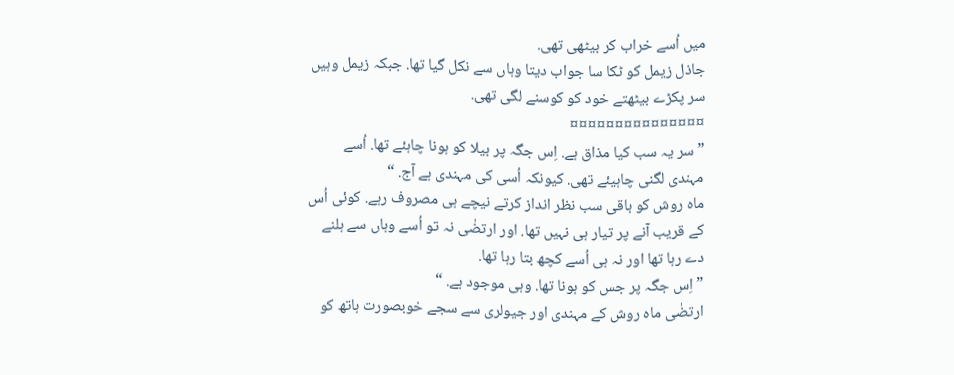میں اُسے خراب کر بیٹھی تھی.
جاذل زیمل کو ٹکا سا جواب دیتا وہاں سے نکل گیا تھا. جبکہ زیمل وہیں سر پکڑے بیٹھتے خود کو کوسنے لگی تھی.
¤¤¤¤¤¤¤¤¤¤¤¤¤¤¤
” سر یہ سب کیا مذاق ہے. اِس جگہ پر بیلا کو ہونا چاہئے تھا. اُسے مہندی لگنی چاہیئے تھی. کیونکہ اُسی کی مہندی ہے آج. “
ماہ روش کو باقی سب نظر انداز کرتے نیچے ہی مصروف رہے. کوئی اُس کے قریب آنے پر تیار ہی نہیں تھا. اور ارتضٰی نہ تو اُسے وہاں سے ہلنے دے رہا تھا اور نہ ہی اُسے کچھ بتا رہا تھا.
” اِس جگہ پر جس کو ہونا تھا. وہی موجود ہے. “
ارتضٰی ماہ روش کے مہندی اور جیولری سے سجے خوبصورت ہاتھ کو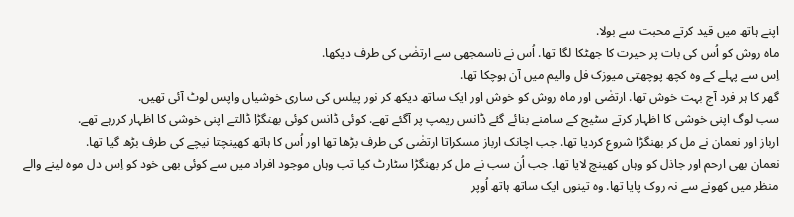اپنے ہاتھ میں قید کرتے محبت سے بولا.
ماہ روش کو اُس کی بات پر حیرت کا جھٹکا لگا تھا. اُس نے ناسمجھی سے ارتضٰی کی طرف دیکھا.
اِس سے پہلے کے وہ کچھ پوچھتی میوزک فل والیم میں آن ہوچکا تھا.
گھر کا ہر فرد آج بہت خوش تھا. ارتضٰی اور ماہ روش کو خوش اور ایک ساتھ دیکھ کر نور پیلس کی ساری خوشیاں واپس لوٹ آئی تھیں.
سب لوگ اپنی خوشی کا اظہار کرتے سٹیج کے سامنے بنائے گئے ڈانس ریمپ پر آگئے تھے. کوئی ڈانس کوئی بھنگڑا ڈالتے اپنی خوشی کا اظہار کررہے تھے.
ارباز اور نعمان نے مل کر بھنگڑا شروع کردیا تھا. جب اچانک ارباز مسکراتا ارتضٰی کی طرف بڑھا تھا اور اُس کا ہاتھ کھینچتا نیچے کی طرف بڑھ گیا تھا.
نعمان بھی ارحم اور جاذل کو وہاں کھینچ لایا تھا. جب اُن سب نے مل کر بھنگڑا سٹارٹ کیا تب وہاں موجود افراد میں سے کوئی بھی خود کو اِس دل موہ لینے والے منظر میں کھونے سے نہ روک پایا تھا. وہ تینوں ایک ساتھ ہاتھ اُوپر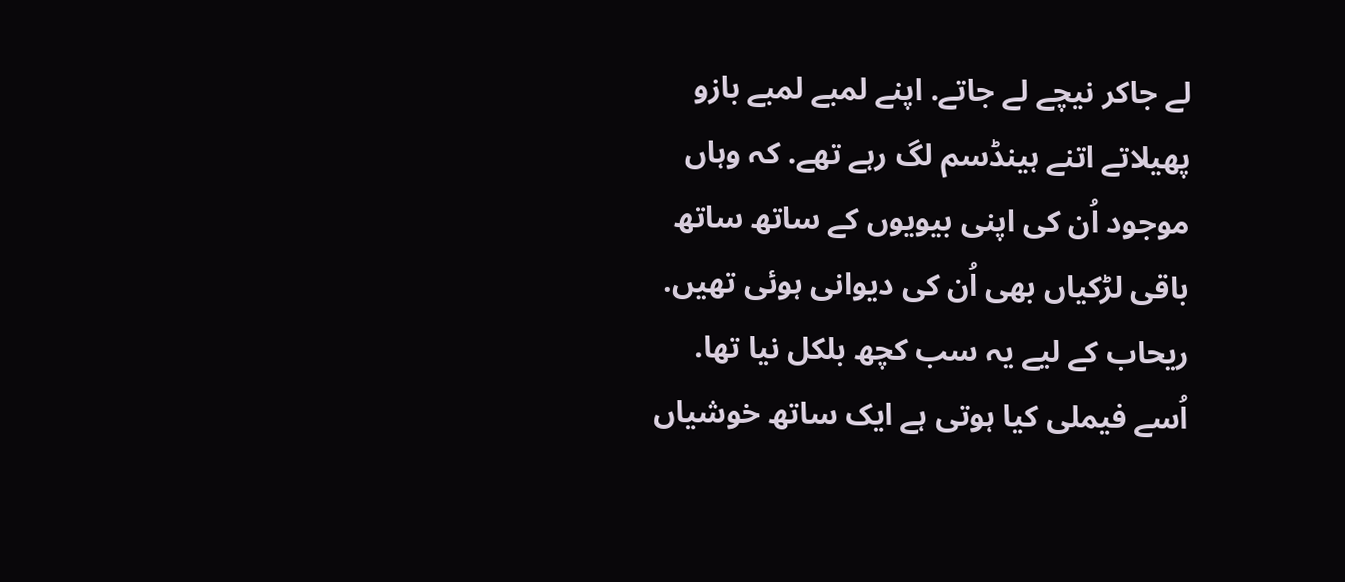لے جاکر نیچے لے جاتے. اپنے لمبے لمبے بازو پھیلاتے اتنے ہینڈسم لگ رہے تھے. کہ وہاں موجود اُن کی اپنی بیویوں کے ساتھ ساتھ باقی لڑکیاں بھی اُن کی دیوانی ہوئی تھیں.
ریحاب کے لیے یہ سب کچھ بلکل نیا تھا. اُسے فیملی کیا ہوتی ہے ایک ساتھ خوشیاں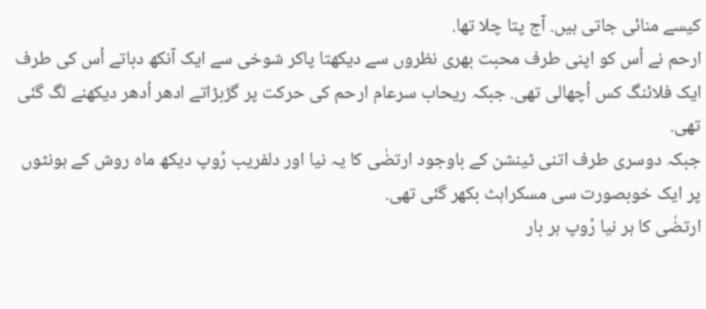کیسے منائی جاتی ہیں. آج پتا چلا تھا.
ارحم نے اُس کو اپنی طرف محبت بھری نظروں سے دیکھتا پاکر شوخی سے ایک آنکھ دباتے اُس کی طرف ایک فلائنگ کس اُچھالی تھی. جبکہ ریحاب سرعام ارحم کی حرکت پر گڑبڑاتے ادھر اُدھر دیکھنے لگ گئی تھی.
جبکہ دوسری طرف اتنی ٹینشن کے باوجود ارتضٰی کا یہ نیا اور دلفریب رُوپ دیکھ ماہ روش کے ہونٹوں پر ایک خوبصورت سی مسکراہٹ بکھر گئی تھی.
ارتضٰی کا ہر نیا رُوپ ہر بار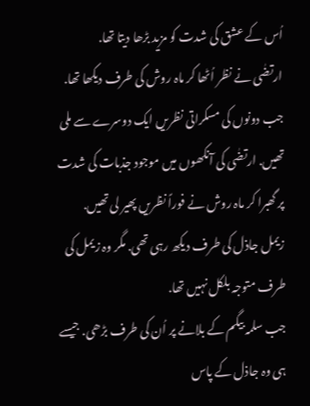اُس کے عشق کی شدت کو مزید بڑھا دیتا تھا.
ارتضٰی نے نظر اُٹھا کر ماہ روش کی طرف دیکھا تھا. جب دونوں کی مسکراتی نظریں ایک دوسرے سے ملی تھیں. ارتضٰی کی آنکھوں میں موجود جذبات کی شدت پر گھبرا کر ماہ روش نے فوراً نظریں پھیر لی تھیں.
زیمل جاذل کی طرف دیکھ رہی تھی. مگر وہ زیمل کی طرف متوجہ بلکل نہیں تھا.
جب سلمہ بیگم کے بلانے پر اُن کی طرف بڑھی. جیسے ہی وہ جاذل کے پاس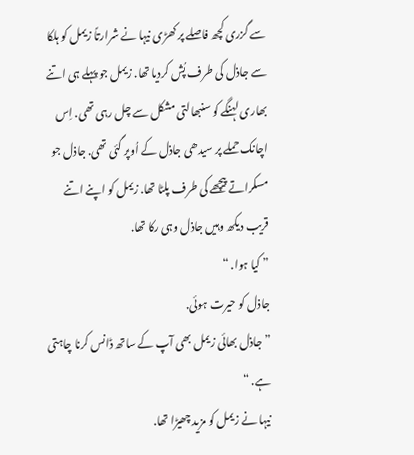سے گزری کچھ فاصلے پر کھڑی نیہا نے شرارتاً زیمل کو ہلکا سے جاذل کی طرف پُش کردیا تھا. زیمل جو پہلے ہی اتنے بھاری لہنگے کو سنبھالتی مشکل سے چل رہی تھی. اِس اچانک حملے پر سیدھی جاذل کے اُوپر گئی تھی. جاذل جو مسکراتے پیچھے کی طرف پلٹا تھا. زیمل کو اپنے اتنے قریب دیکھ وہیں جاذل وہی رکا تھا.
” کیا ہوا. “
جاذل کو حیرت ہوئی.
” جاذل بھائی زیمل بھی آپ کے ساتھ ڈانس کرنا چاہتی ہے. “
نیہا نے زیمل کو مزید چھیڑا تھا.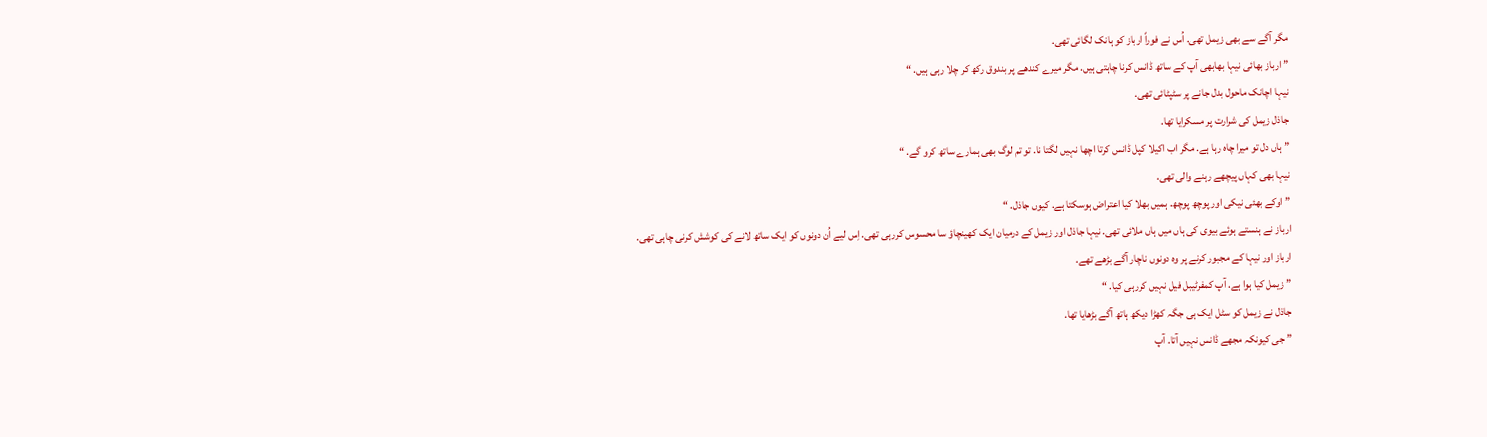مگر آگے سے بھی زیمل تھی. اُس نے فوراً ارباز کو ہانک لگائی تھی.
” ارباز بھائی نیہا بھابھی آپ کے ساتھ ڈانس کرنا چاہتی ہیں. مگر میرے کندھے پر بندوق رکھ کر چلا رہی ہیں. “
نیہا اچانک ماحول بدل جانے پر سٹپٹائی تھی.
جاذل زیمل کی شرارت پر مسکرایا تھا.
” ہاں دل تو میرا چاہ رہا ہے. مگر اب اکیلا کپل ڈانس کرتا اچھا نہیں لگتا نا. تو تم لوگ بھی ہمارے ساتھ کرو گے. “
نیہا بھی کہاں پیچھے رہنے والی تھی.
” اوکے بھئی نیکی اور پوچھ پوچھ. ہمیں بھلا کیا اعتراض ہوسکتا ہے. کیوں جاذل. “
ارباز نے ہنستے ہوئے بیوی کی ہاں میں ہاں ملائی تھی. نیہا جاذل اور زیمل کے درمیان ایک کھینچاؤ سا محسوس کررہی تھی. اِس لیے اُن دونوں کو ایک ساتھ لانے کی کوشش کرنی چاہی تھی.
ارباز اور نیہا کے مجبور کرنے پر وہ دونوں ناچار آگے بڑھے تھے.
” زیمل کیا ہوا ہے. آپ کمفرٹیبل فیل نہیں کررہی کیا. “
جاذل نے زیمل کو سٹل ایک ہی جگہ کھڑا دیکھ ہاتھ آگے بڑھایا تھا.
” جی کیونکہ مجھے ڈانس نہیں آتا. آپ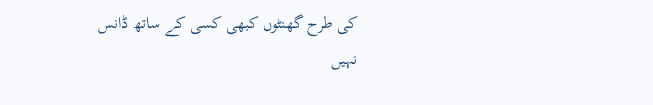کی طرح گھنٹوں کبھی کسی کے ساتھ ڈانس نہیں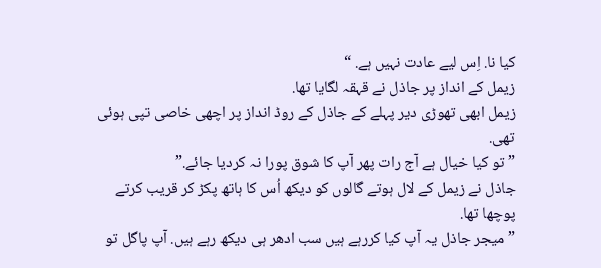کیا نا. اِس لیے عادت نہیں ہے. “
زیمل کے انداز پر جاذل نے قہقہ لگایا تھا.
زیمل ابھی تھوڑی دیر پہلے کے جاذل کے روڈ انداز پر اچھی خاصی تپی ہوئی تھی.
” تو کیا خیال ہے آج رات پھر آپ کا شوق پورا نہ کردیا جائے.”
جاذل نے زیمل کے لال ہوتے گالوں کو دیکھ اُس کا ہاتھ پکڑ کر قریب کرتے پوچھا تھا.
” میجر جاذل یہ آپ کیا کررہے ہیں سب ادھر ہی دیکھ رہے ہیں. آپ پاگل تو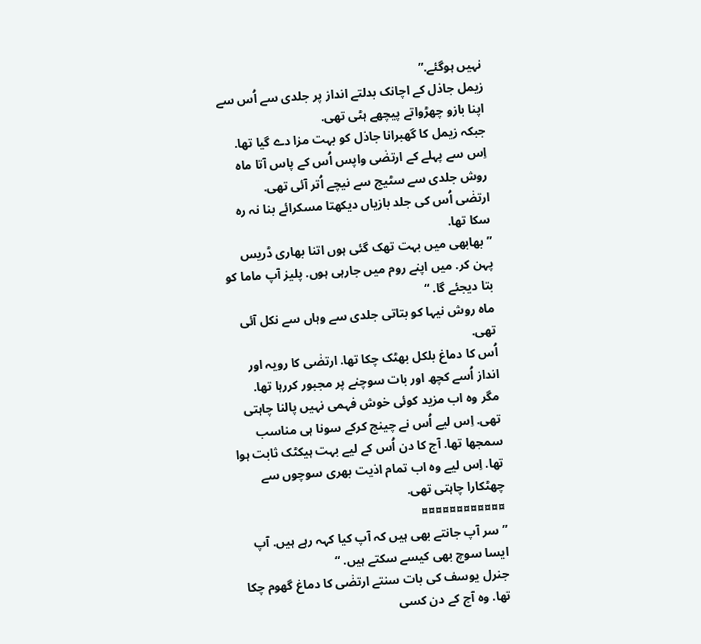نہیں ہوگئے.”
زیمل جاذل کے اچانک بدلتے انداز پر جلدی سے اُس سے اپنا بازو چھڑواتے پیچھے ہٹی تھی.
جبکہ زیمل کا گھبرانا جاذل کو بہت مزا دے گیا تھا.
اِس سے پہلے کے ارتضٰی واپس اُس کے پاس آتا ماہ روش جلدی سے سٹیج سے نیچے اُتر آئی تھی.
ارتضٰی اُس کی جلد بازیاں دیکھتا مسکرائے بنا نہ رہ سکا تھا.
” بھابھی میں بہت تھک گئی ہوں اتنا بھاری ڈریس پہن کر. میں اپنے روم میں جارہی ہوں. پلیز آپ ماما کو بتا دیجئے گا. “
ماہ روش نیہا کو بتاتی جلدی سے وہاں سے نکل آئی تھی.
اُس کا دماغ بلکل بھٹک چکا تھا. ارتضٰی کا رویہ اور انداز اُسے کچھ اور بات سوچنے پر مجبور کررہا تھا.
مگر وہ اب مزید کوئی خوش فہمی نہیں پالنا چاہتی تھی. اِس لیے اُس نے چینج کرکے سونا ہی مناسب سمجھا تھا. آج کا دن اُس کے لیے بہت ہیکٹک ثابت ہوا تھا. اِس لیے وہ اب تمام اذیت بھری سوچوں سے چھٹکارا چاہتی تھی.
¤¤¤¤¤¤¤¤¤¤¤¤
” سر آپ جانتے بھی ہیں کہ آپ کیا کہہ رہے ہیں. آپ ایسا سوچ بھی کیسے سکتے ہیں. “
جنرل یوسف کی بات سنتے ارتضٰی کا دماغ گھوم چکا تھا. وہ آج کے دن کسی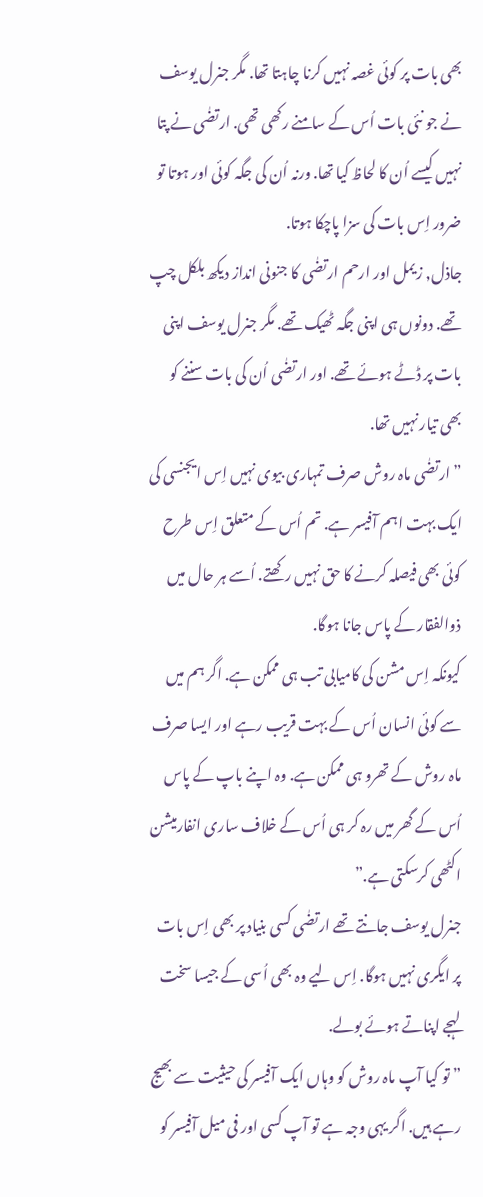بھی بات پر کوئی غصہ نہیں کرنا چاہتا تھا. مگر جنرل یوسف نے جو نئی بات اُس کے سامنے رکھی تھی. ارتضٰی نے پتا نہیں کیسے اُن کا لحاظ کیا تھا. ورنہ اُن کی جگہ کوئی اور ہوتا تو ضرور اِس بات کی سزا پاچکا ہوتا.
جاذل, زیمل اور ارحم ارتضٰی کا جنونی انداز دیکھ بلکل چپ تھے. دونوں ہی اپنی جگہ ٹھیک تھے. مگر جنرل یوسف اپنی بات پر ڈٹے ہوئے تھے. اور ارتضٰی اُن کی بات سننے کو بھی تیار نہیں تھا.
” ارتضٰی ماہ روش صرف تمہاری بیوی نہیں اِس ایجنسی کی ایک بہت اہم آفیسر ہے. تم اُس کے متعلق اِس طرح کوئی بھی فیصلہ کرنے کا حق نہیں رکھتے. اُسے ہر حال میں ذوالفقار کے پاس جانا ہوگا.
کیونکہ اِس مشن کی کامیابی تب ہی ممکن ہے. اگر ہم میں سے کوئی انسان اُس کے بہت قریب رہے اور ایسا صرف ماہ روش کے تھرو ہی ممکن ہے. وہ اپنے باپ کے پاس اُس کے گھر میں رہ کر ہی اُس کے خلاف ساری انفارمیشن اکٹھی کرسکتی ہے.”
جنرل یوسف جانتے تھے ارتضٰی کسی بنیاد پر بھی اِس بات پر ایگری نہیں ہوگا. اِس لیے وہ بھی اُسی کے جیسا سخت لہجے اپناتے ہوئے بولے.
” تو کیا آپ ماہ روش کو وہاں ایک آفیسر کی حیثیت سے بھیج رہے ہیں. اگر یہی وجہ ہے تو آپ کسی اور فی میل آفیسر کو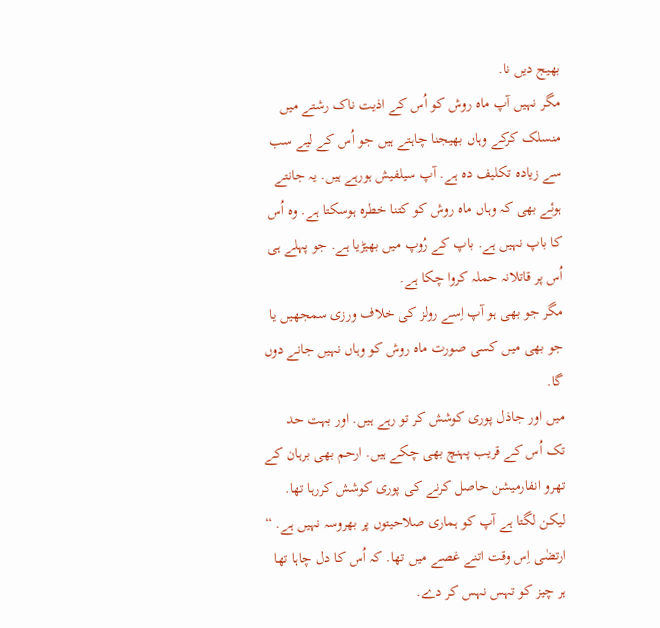بھیج دیں نا.
مگر نہیں آپ ماہ روش کو اُس کے اذیت ناک رشتے میں منسلک کرکے وہاں بھیجنا چاہتے ہیں جو اُس کے لیے سب سے زیادہ تکلیف دہ ہے. آپ سیلفیش ہورہے ہیں. یہ جانتے ہوئے بھی کہ وہاں ماہ روش کو کتنا خطرہ ہوسکتا ہے. وہ اُس کا باپ نہیں ہے. باپ کے رُوپ میں بھیڑیا ہے. جو پہلے ہی اُس پر قاتلانہ حملہ کروا چکا ہے.
مگر جو بھی ہو آپ اِسے رولز کی خلاف ورزی سمجھیں یا جو بھی میں کسی صورت ماہ روش کو وہاں نہیں جانے دوں گا.
میں اور جاذل پوری کوشش کر تو رہے ہیں. اور بہت حد تک اُس کے قریب پہنچ بھی چکے ہیں. ارحم بھی برہان کے تھرو انفارمیشن حاصل کرنے کی پوری کوشش کررہا تھا. لیکن لگتا ہے آپ کو ہماری صلاحیتوں پر بھروسہ نہیں ہے. “
ارتضٰی اِس وقت اتنے غصے میں تھا. کہ اُس کا دل چاہا تھا ہر چیز کو تہس نہس کر دے.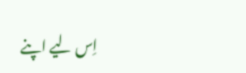اِس لیے اپنے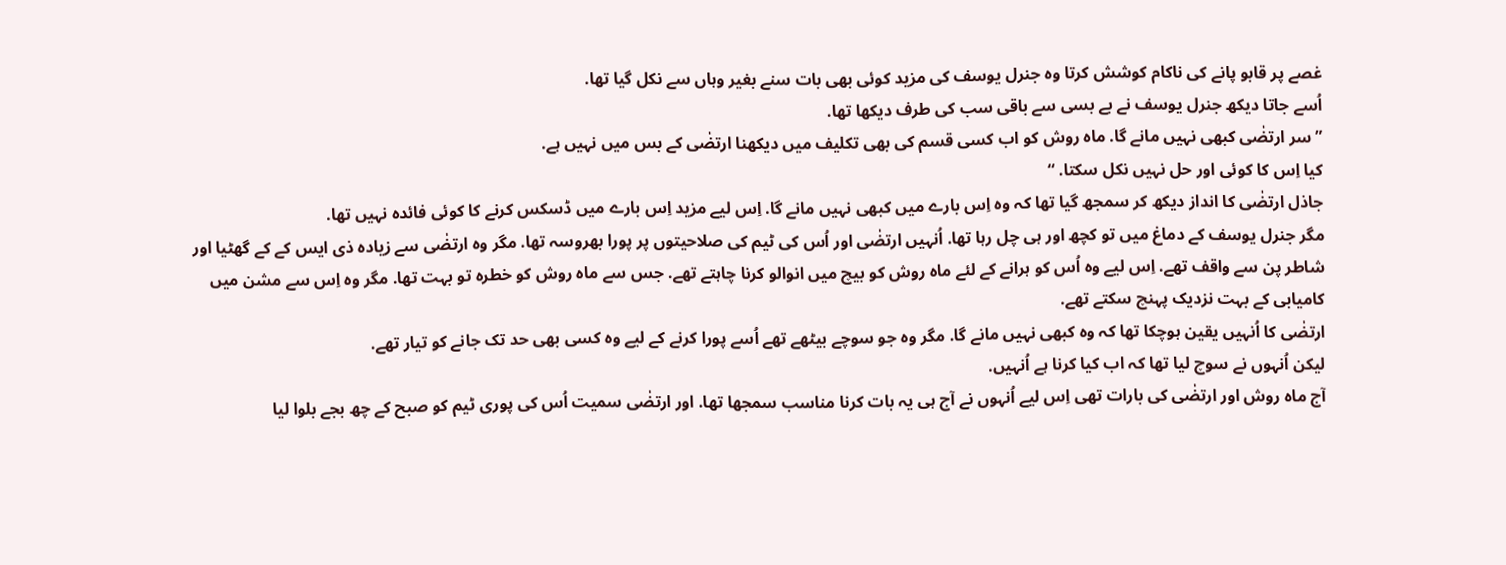غصے پر قابو پانے کی ناکام کوشش کرتا وہ جنرل یوسف کی مزید کوئی بھی بات سنے بغیر وہاں سے نکل گیا تھا.
اُسے جاتا دیکھ جنرل یوسف نے بے بسی سے باقی سب کی طرف دیکھا تھا.
” سر ارتضٰی کبھی نہیں مانے گا. ماہ روش کو اب کسی قسم کی بھی تکلیف میں دیکھنا ارتضٰی کے بس میں نہیں ہے.
کیا اِس کا کوئی اور حل نہیں نکل سکتا. “
جاذل ارتضٰی کا انداز دیکھ کر سمجھ گیا تھا کہ وہ اِس بارے میں کبھی نہیں مانے گا. اِس لیے مزید اِس بارے میں ڈسکس کرنے کا کوئی فائدہ نہیں تھا.
مگر جنرل یوسف کے دماغ میں تو کچھ اور ہی چل رہا تھا. اُنہیں ارتضٰی اور اُس کی ٹیم کی صلاحیتوں پر پورا بھروسہ تھا. مگر وہ ارتضٰی سے زیادہ ذی ایس کے کے گھٹیا اور شاطر پن سے واقف تھے. اِس لیے وہ اُس کو ہرانے کے لئے ماہ روش کو بیچ میں انوالو کرنا چاہتے تھے. جس سے ماہ روش کو خطرہ تو بہت تھا. مگر وہ اِس سے مشن میں کامیابی کے بہت نزدیک پہنچ سکتے تھے.
ارتضٰی کا اُنہیں یقین ہوچکا تھا کہ وہ کبھی نہیں مانے گا. مگر وہ جو سوچے بیٹھے تھے اُسے پورا کرنے کے لیے وہ کسی بھی حد تک جانے کو تیار تھے.
لیکن اُنہوں نے سوچ لیا تھا کہ اب کیا کرنا ہے اُنہیں.
آج ماہ روش اور ارتضٰی کی بارات تھی اِس لیے اُنہوں نے آج ہی یہ بات کرنا مناسب سمجھا تھا. اور ارتضٰی سمیت اُس کی پوری ٹیم کو صبح کے چھ بجے بلوا لیا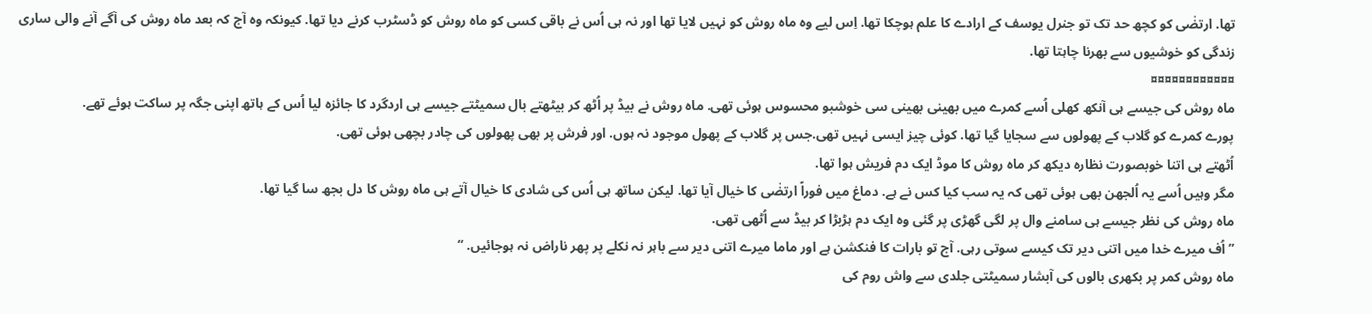تھا. ارتضٰی کو کچھ حد تک تو جنرل یوسف کے ارادے کا علم ہوچکا تھا. اِس لیے وہ ماہ روش کو نہیں لایا تھا اور نہ ہی اُس نے باقی کسی کو ماہ روش کو ڈسٹرب کرنے دیا تھا. کیونکہ وہ آج کہ بعد ماہ روش کی آگے آنے والی ساری زندگی کو خوشیوں سے بھرنا چاہتا تھا.
¤¤¤¤¤¤¤¤¤¤¤¤
ماہ روش کی جیسے ہی آنکھ کھلی اُسے کمرے میں بھینی بھینی سی خوشبو محسوس ہوئی تھی. ماہ روش نے بیڈ پر اُٹھ کر بیٹھتے بال سمیٹتے جیسے ہی اردگرد کا جائزہ لیا اُس کے ہاتھ اپنی جگہ پر ساکت ہوئے تھے.
پورے کمرے کو گلاب کے پھولوں سے سجایا گیا تھا. کوئی چیز ایسی نہیں تھی.جس پر گلاب کے پھول موجود نہ ہوں. اور فرش پر بھی پھولوں کی چادر بچھی ہوئی تھی.
اُٹھتے ہی اتنا خوبصورت نظارہ دیکھ کر ماہ روش کا موڈ ایک دم فریش ہوا تھا.
مگر وہیں اُسے یہ اُلجھن بھی ہوئی تھی کہ یہ سب کیا کس نے ہے. دماغ میں فوراً ارتضٰی کا خیال آیا تھا. لیکن ساتھ ہی اُس کی شادی کا خیال آتے ہی ماہ روش کا دل بجھ سا گیا تھا.
ماہ روش کی نظر جیسے ہی سامنے وال پر لگی گھڑی پر گئی وہ ایک دم ہڑبڑا کر بیڈ سے اُٹھی تھی.
” اُف میرے خدا میں اتنی دیر تک کیسے سوتی رہی. آج تو بارات کا فنکشن ہے اور ماما میرے اتنی دیر سے باہر نہ نکلے پر پھر ناراض نہ ہوجائیں. “
ماہ روش کمر پر بکھری بالوں کی آبشار سمیٹتی جلدی سے واش روم کی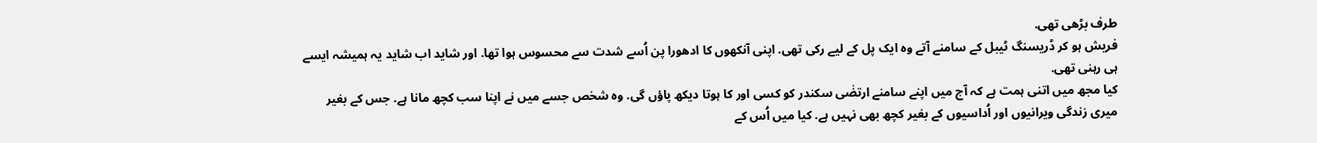طرف بڑھی تھی.
فریش ہو کر ڈریسنگ ٹیبل کے سامنے آتے وہ ایک پل کے لیے رکی تھی. اپنی آنکھوں کا ادھورا پن اُسے شدت سے محسوس ہوا تھا. اور شاید اب شاید یہ ہمیشہ ایسے ہی رہنی تھی.
کیا مجھ میں اتنی ہمت ہے کہ آج میں اپنے سامنے ارتضٰی سکندر کو کسی اور کا ہوتا دیکھ پاؤں گی. وہ شخص جسے میں نے اپنا سب کچھ مانا ہے. جس کے بغیر میری زندگی ویرانیوں اور اُداسیوں کے بغیر کچھ بھی نہیں ہے. کیا میں اُس کے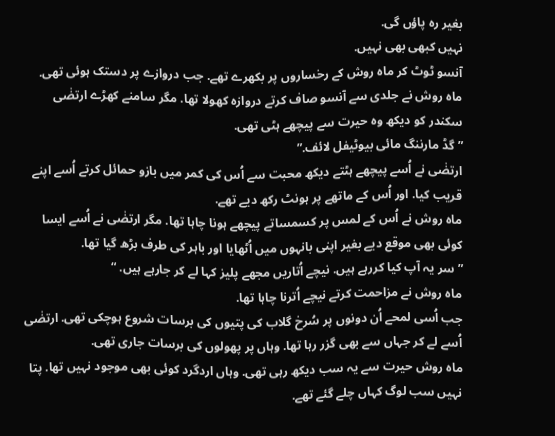بغیر رہ پاؤں گی.
نہیں کبھی بھی نہیں.
آنسو ٹوٹ کر ماہ روش کے رخساروں پر بکھرے تھے. جب دروازے پر دستک ہوئی تھی.
ماہ روش نے جلدی سے آنسو صاف کرتے دروازہ کھولا تھا. مگر سامنے کھڑے ارتضٰی سکندر کو دیکھ وہ حیرت سے پیچھے ہٹی تھی.
” گڈ مارننگ مائی بیوٹیفل لائف.”
ارتضٰی نے اُسے پیچھے ہٹتے دیکھ محبت سے اُس کی کمر میں بازو حمائل کرتے اُسے اپنے قریب کیا. اور اُس کے ماتھے پر ہونٹ رکھ دیے تھے.
ماہ روش نے اُس کے لمس پر کسمساتے پیچھے ہونا چاہا تھا. مگر ارتضٰی نے اُسے ایسا کوئی بھی موقع دیے بغیر اپنی بانہوں میں اُٹھایا اور باہر کی طرف بڑھ گیا تھا.
” سر یہ آپ کیا کررہے ہیں. نیچے اُتاریں مجھے پلیز کہا لے کر جارہے ہیں. “
ماہ روش نے مزاحمت کرتے نیچے اُترنا چاہا تھا.
جب اُسی لمحے اُن دونوں پر سُرخ گلاب کی پتیوں کی برسات شروع ہوچکی تھی. ارتضٰی اُسے لے کر جہاں سے بھی گزر رہا تھا. وہاں پر پھولوں کی برسات جاری تھی.
ماہ روش حیرت سے یہ سب دیکھ رہی تھی. وہاں اردگرد کوئی بھی موجود نہیں تھا. پتا نہیں سب لوگ کہاں چلے گئے تھے.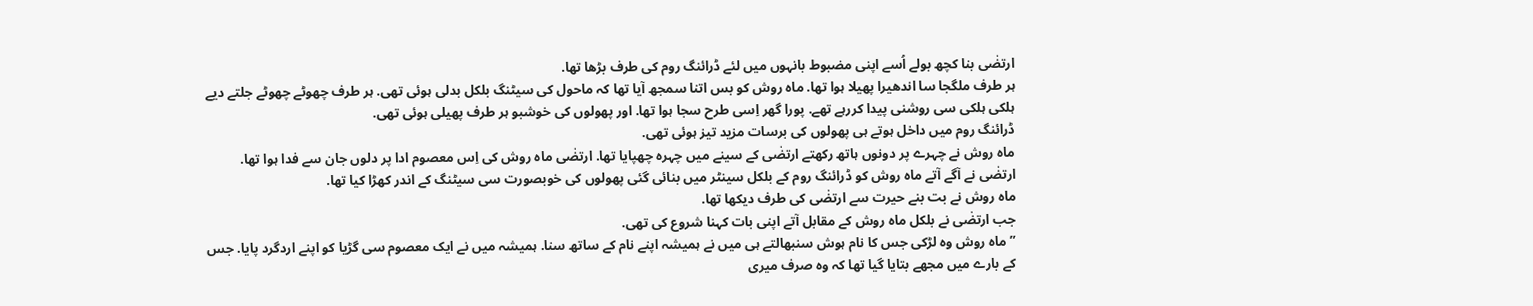ارتضٰی بنا کچھ بولے اُسے اپنی مضبوط بانہوں میں لئے ڈرائنگ روم کی طرف بڑھا تھا.
ہر طرف ملگجا سا اندھیرا پھیلا ہوا تھا. ماہ روش کو بس اتنا سمجھ آیا تھا کہ ماحول کی سیٹنگ بلکل بدلی ہوئی تھی. ہر طرف چھوٹے چھوٹے جلتے دیے ہلکی ہلکی سی روشنی پیدا کررہے تھے. پورا گھر اِسی طرح سجا ہوا تھا. اور پھولوں کی خوشبو ہر طرف پھیلی ہوئی تھی.
ڈرائنگ روم میں داخل ہوتے ہی پھولوں کی برسات مزید تیز ہوئی تھی.
ماہ روش نے چہرے پر دونوں ہاتھ رکھتے ارتضٰی کے سینے میں چہرہ چھپایا تھا. ارتضٰی ماہ روش کی اِس معصوم ادا پر دلوں جان سے فدا ہوا تھا.
ارتضٰی نے آگے آتے ماہ روش کو ڈرائنگ روم کے بلکل سینٹر میں بنائی گئی پھولوں کی خوبصورت سی سیٹنگ کے اندر کھڑا کیا تھا.
ماہ روش نے بت بنے حیرت سے ارتضٰی کی طرف دیکھا تھا.
جب ارتضٰی نے بلکل ماہ روش کے مقابل آتے اپنی بات کہنا شروع کی تھی.
” ماہ روش وہ لڑکی جس کا نام ہوش سنبھالتے ہی میں نے ہمیشہ اپنے نام کے ساتھ سنا. ہمیشہ میں نے ایک معصوم سی گڑیا کو اپنے اردگرد پایا. جس کے بارے میں مجھے بتایا گیا تھا کہ وہ صرف میری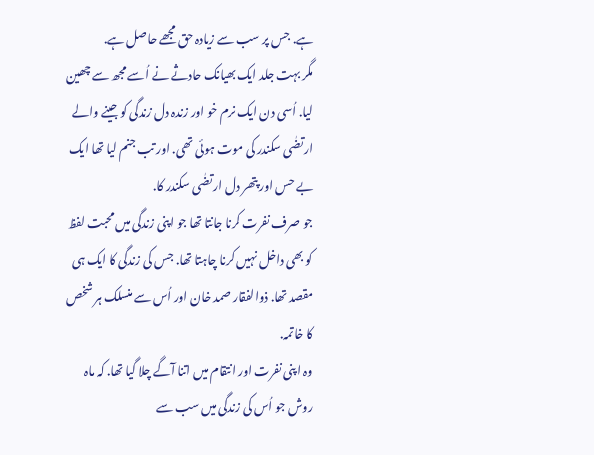ہے. جس پر سب سے زیادہ حق مجھے حاصل ہے.
مگر بہت جلد ایک بھیانک حادثے نے اُسے مجھ سے چھین لیا. اُسی دن ایک نرم خو اور زندہ دل زندگی کو جینے والے ارتضٰی سکندر کی موت ہوئی تھی. اور تب جنم لیا تھا ایک بے حس اور پتھر دل ارتضٰی سکندر کا.
جو صرف نفرت کرنا جانتا تھا جو اپنی زندگی میں محبت لفظ کو بھی داخل نہیں کرنا چاہتا تھا. جس کی زندگی کا ایک ہی مقصد تھا. ذوالفقار صمد خان اور اُس سے منسلک ہر شخص کا خاتمہ.
وہ اپنی نفرت اور انتقام میں اتنا آگے چلا گیا تھا. کہ ماہ روش جو اُس کی زندگی میں سب سے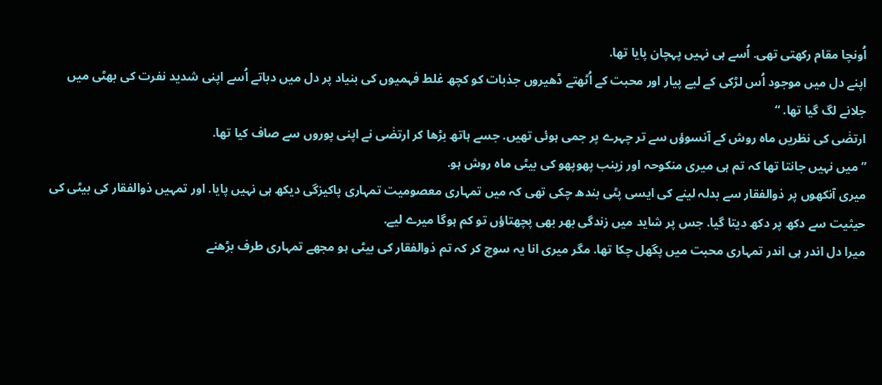اُونچا مقام رکھتی تھی. اُسے ہی نہیں پہچان پایا تھا.
اپنے دل میں موجود اُس لڑکی کے لیے پیار اور محبت کے اُٹھتے ڈھیروں جذبات کو کچھ غلط فہمیوں کی بنیاد پر دل میں دباتے اُسے اپنی شدید نفرت کی بھٹی میں جلانے لگ گیا تھا. “
ارتضٰی کی نظریں ماہ روش کے آنسوؤں سے تر چہرے پر جمی ہوئی تھیں. جسے ہاتھ بڑھا کر ارتضٰی نے اپنی پوروں سے صاف کیا تھا.
” میں نہیں جانتا تھا کہ تم ہی میری منکوحہ اور زینب پھوپھو کی بیٹی ماہ روش ہو.
میری آنکھوں پر ذوالفقار سے بدلہ لینے کی ایسی پٹی بندھ چکی تھی کہ میں تمہاری معصومیت تمہاری پاکیزگی دیکھ ہی نہیں پایا. اور تمہیں ذوالفقار کی بیٹی کی حیثیت سے دکھ پر دکھ دیتا گیا. جس پر شاید میں زندگی بھر بھی پچھتاؤں تو کم ہوگا میرے لیے.
میرا دل اندر ہی اندر تمہاری محبت میں پگھل چکا تھا. مگر میری انا یہ سوچ کر کہ تم ذوالفقار کی بیٹی ہو مجھے تمہاری طرف بڑھنے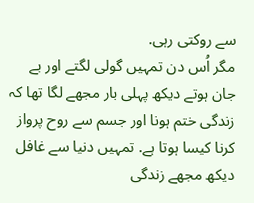سے روکتی رہی.
مگر اُس دن تمہیں گولی لگتے اور بے جان ہوتے دیکھ پہلی بار مجھے لگا تھا کہ زندگی ختم ہونا اور جسم سے روح پرواز کرنا کیسا ہوتا ہے. تمہیں دنیا سے غافل دیکھ مجھے زندگی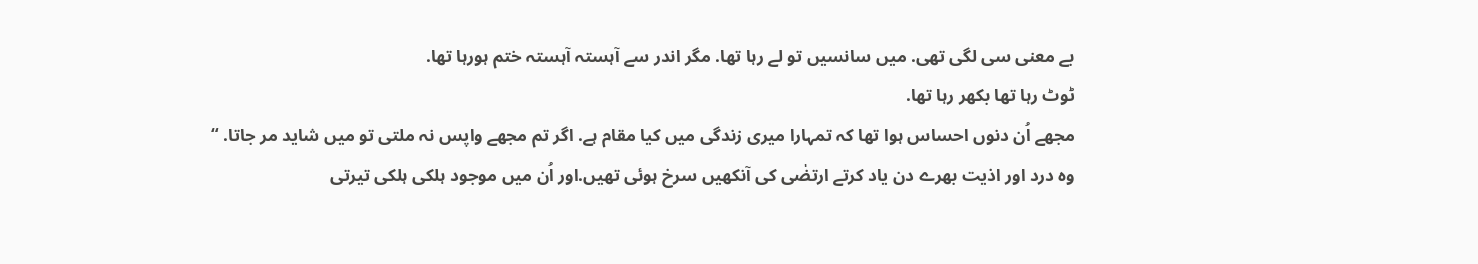بے معنی سی لگی تھی. میں سانسیں تو لے رہا تھا. مگر اندر سے آہستہ آہستہ ختم ہورہا تھا.
ٹوٹ رہا تھا بکھر رہا تھا.
مجھے اُن دنوں احساس ہوا تھا کہ تمہارا میری زندگی میں کیا مقام ہے. اگر تم مجھے واپس نہ ملتی تو میں شاید مر جاتا. “
وہ درد اور اذیت بھرے دن یاد کرتے ارتضٰی کی آنکھیں سرخ ہوئی تھیں.اور اُن میں موجود ہلکی ہلکی تیرتی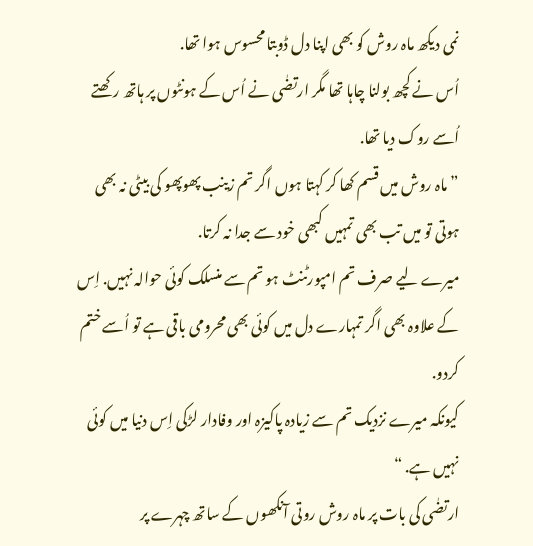نمی دیکھ ماہ روش کو بھی اپنا دل ڈوبتا محسوس ہوا تھا.
اُس نے کچھ بولنا چاہا تھا مگر ارتضٰی نے اُس کے ہونٹوں پر ہاتھ رکھتے اُسے روک دیا تھا.
” ماہ روش میں قسم کھا کر کہتا ہوں اگر تم زینب پھوپھو کی بیٹی نہ بھی ہوتی تو میں تب بھی تمہیں کبھی خود سے جدا نہ کرتا.
میرے لیے صرف تم امپورٹنٹ ہو تم سے منسلک کوئی حوالہ نہیں. اِس کے علاوہ بھی اگر تمہارے دل میں کوئی بھی محرومی باقی ہے تو اُسے ختم کردو.
کیونکہ میرے نزدیک تم سے زیادہ پاکیزہ اور وفادار لڑکی اِس دنیا میں کوئی نہیں ہے. “
ارتضٰی کی بات پر ماہ روش روتی آنکھوں کے ساتھ چہرے پر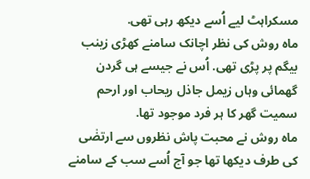مسکراہٹ لیے اُسے دیکھ رہی تھی.
ماہ روش کی نظر اچانک سامنے کھڑی زینب بیگم پر پڑی تھی. اُس نے جیسے ہی گردن گھمائی وہاں زیمل جاذل ریحاب اور ارحم سمیت گھر کا ہر فرد موجود تھا.
ماہ روش نے محبت پاش نظروں سے ارتضٰی کی طرف دیکھا تھا جو آج اُسے سب کے سامنے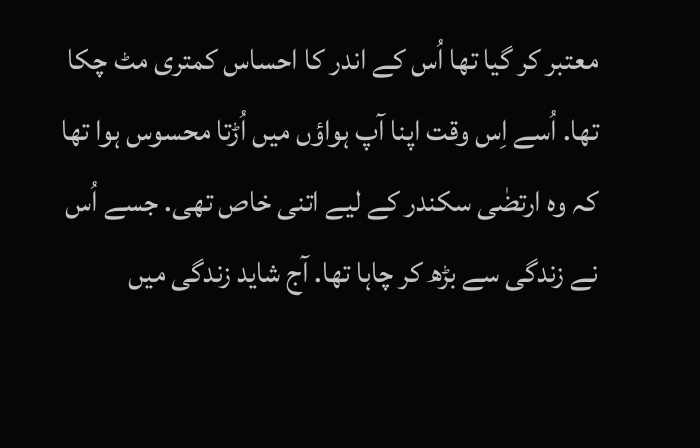معتبر کر گیا تھا اُس کے اندر کا احساس کمتری مٹ چکا تھا. اُسے اِس وقت اپنا آپ ہواؤں میں اُڑتا محسوس ہوا تھا کہ وہ ارتضٰی سکندر کے لیے اتنی خاص تھی. جسے اُس نے زندگی سے بڑھ کر چاہا تھا. آج شاید زندگی میں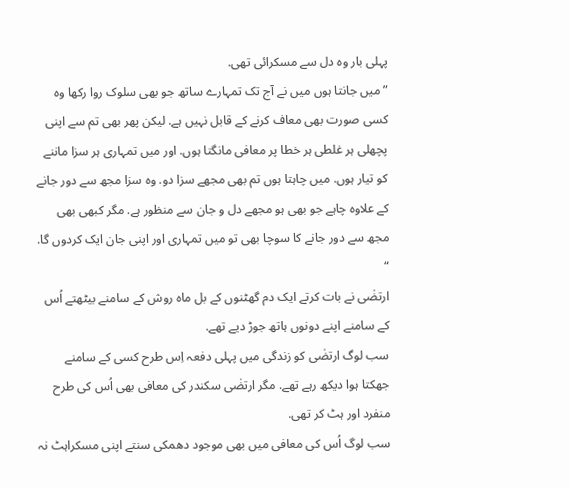پہلی بار وہ دل سے مسکرائی تھی.
” میں جانتا ہوں میں نے آج تک تمہارے ساتھ جو بھی سلوک روا رکھا وہ کسی صورت بھی معاف کرنے کے قابل نہیں ہے. لیکن پھر بھی تم سے اپنی پچھلی ہر غلطی ہر خطا پر معافی مانگتا ہوں. اور میں تمہاری ہر سزا ماننے کو تیار ہوں. میں چاہتا ہوں تم بھی مجھے سزا دو. وہ سزا مجھ سے دور جانے کے علاوہ چاہے جو بھی ہو مجھے دل و جان سے منظور ہے. مگر کبھی بھی مجھ سے دور جانے کا سوچا بھی تو میں تمہاری اور اپنی جان ایک کردوں گا. “
ارتضٰی نے بات کرتے ایک دم گھٹنوں کے بل ماہ روش کے سامنے بیٹھتے اُس کے سامنے اپنے دونوں ہاتھ جوڑ دیے تھے.
سب لوگ ارتضٰی کو زندگی میں پہلی دفعہ اِس طرح کسی کے سامنے جھکتا ہوا دیکھ رہے تھے. مگر ارتضٰی سکندر کی معافی بھی اُس کی طرح منفرد اور ہٹ کر تھی.
سب لوگ اُس کی معافی میں بھی موجود دھمکی سنتے اپنی مسکراہٹ نہ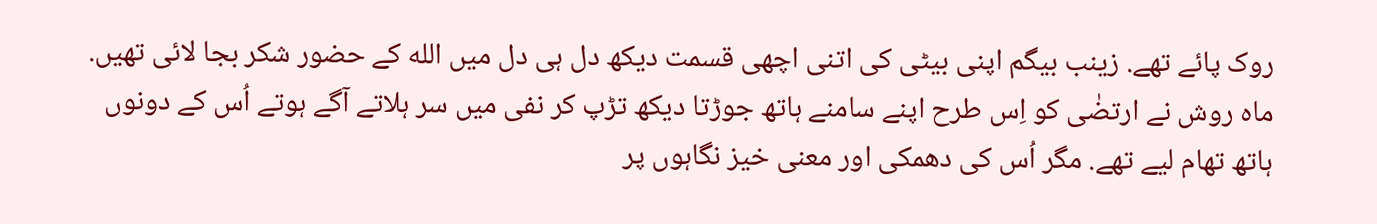روک پائے تھے. زینب بیگم اپنی بیٹی کی اتنی اچھی قسمت دیکھ دل ہی دل میں الله کے حضور شکر بجا لائی تھیں.
ماہ روش نے ارتضٰی کو اِس طرح اپنے سامنے ہاتھ جوڑتا دیکھ تڑپ کر نفی میں سر ہلاتے آگے ہوتے اُس کے دونوں ہاتھ تھام لیے تھے. مگر اُس کی دھمکی اور معنی خیز نگاہوں پر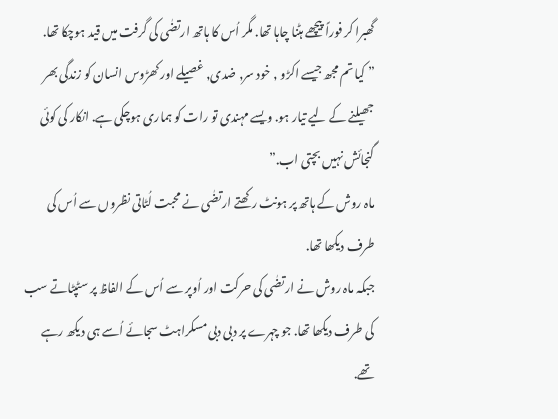گھبرا کر فوراً پیچھے ہٹنا چاہا تھا. مگر اُس کا ہاتھ ارتضٰی کی گرفت میں قید ہوچکا تھا.
” کیا تم مجھ جیسے اکڑو , خود سر, ضدی, غصیلے اور کھڑوس انسان کو زندگی بھر جھیلنے کے لیے تیار ہو. ویسے مہندی تو رات کو ہماری ہوچکی ہے. انکار کی کوئی گنجائش نہیں بچتی اب.”
ماہ روش کے ہاتھ پر ہونٹ رکھتے ارتضٰی نے محبت لُٹاتی نظروں سے اُس کی طرف دیکھا تھا.
جبکہ ماہ روش نے ارتضٰی کی حرکت اور اُوپر سے اُس کے الفاظ پر سٹپٹاتے سب کی طرف دیکھا تھا. جو چہرے پر دبی دبی مسکراہٹ سجائے اُسے ہی دیکھ رہے تھے.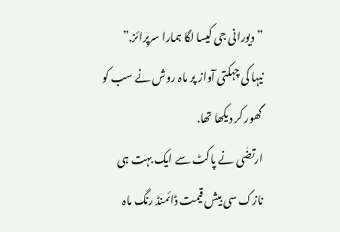” دیورانی جی کیسا لگا ہمارا سرپرائز.”
نیہا کی چہکتی آواز پر ماہ روش نے سب کو گھور کر دیکھا تھا.
ارتضٰی نے پاکٹ سے ایک بہت ہی نازک سی بیش قیمت ڈائمنڈ رنگ ماہ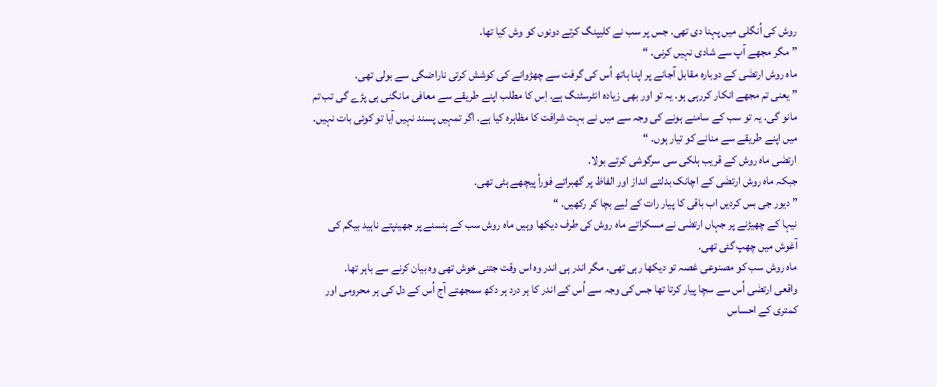روش کی اُنگلی میں پہنا دی تھی. جس پر سب نے کلیپنگ کرتے دونوں کو وش کیا تھا.
” مگر مجھے آپ سے شادی نہیں کرنی. “
ماہ روش ارتضٰی کے دوبارہ مقابل آجانے پر اپنا ہاتھ اُس کی گرفت سے چھڑوانے کی کوشش کرتی ناراضگی سے بولی تھی.
” یعنی تم مجھے انکار کررہی ہو. یہ تو اور بھی زیادہ انٹرسٹنگ ہے. اِس کا مطلب اپنے طریقے سے معافی مانگنی ہی پڑے گی تب تم مانو گی. یہ تو سب کے سامنے ہونے کی وجہ سے میں نے بہت شرافت کا مظاہرہ کیا ہے. اگر تمہیں پسند نہیں آیا تو کوئی بات نہیں.
میں اپنے طریقے سے منانے کو تیار ہوں. “
ارتضٰی ماہ روش کے قریب ہلکی سی سرگوشی کرتے بولا.
جبکہ ماہ روش ارتضٰی کے اچانک بدلتے انداز اور الفاظ پر گھبراتے فوراً پیچھے ہٹی تھی.
” دیور جی بس کردیں اب باقی کا پیار رات کے لیے بچا کر رکھیں. “
نیہا کے چھیڑنے پر جہاں ارتضٰی نے مسکراتے ماہ روش کی طرف دیکھا وہیں ماہ روش سب کے ہنسنے پر جھینپتے ناہید بیگم کی آغوش میں چھپ گئی تھی.
ماہ روش سب کو مصنوعی غصہ تو دیکھا رہی تھی. مگر اندر ہی اندر وہ اس وقت جتنی خوش تھی وہ بیان کرنے سے باہر تھا.
واقعی ارتضٰی اُس سے سچا پیار کرتا تھا جس کی وجہ سے اُس کے اندر کا ہر درد ہر دکھ سمجھتے آج اُس کے دل کی ہر محرومی اور کمتری کے احساس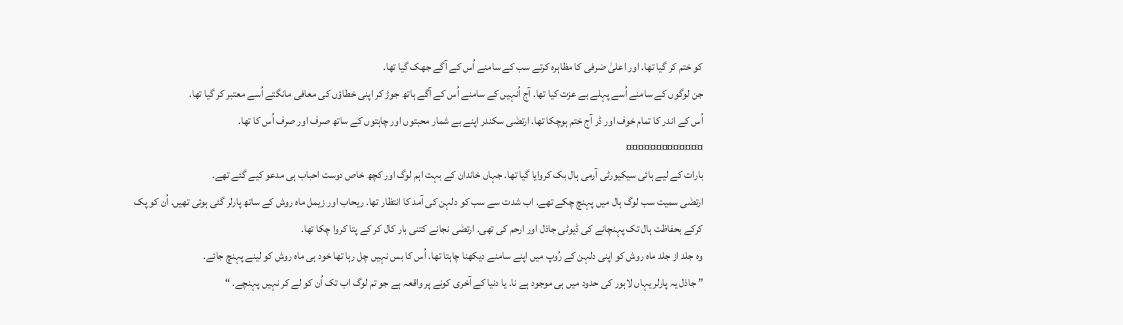کو ختم کر گیا تھا. اور اعلیٰ ضرفی کا مظاہرہ کرتے سب کے سامنے اُس کے آگے جھک گیا تھا.
جن لوگوں کے سامنے اُسے پہلے بے عزت کیا تھا. آج اُنہیں کے سامنے اُس کے آگے ہاتھ جوڑ کر اپنی خطاؤں کی معافی مانگتے اُسے معتبر کر گیا تھا.
اُس کے اندر کا تمام خوف اور ڈر آج ختم ہوچکا تھا. ارتضٰی سکندر اپنے بے شمار محبتوں اور چاہتوں کے ساتھ صرف اور صرف اُس کا تھا.
¤¤¤¤¤¤¤¤¤¤¤¤¤
بارات کے لیے ہائی سیکیورٹی آرمی ہال بک کروایا گیا تھا. جہاں خاندان کے بہت اہم لوگ اور کچھ خاص دوست احباب ہی مدعو کیے گئے تھے.
ارتضٰی سمیت سب لوگ ہال میں پہنچ چکے تھے. اب شدت سے سب کو دلہن کی آمد کا انتظار تھا. ریحاب اور زیمل ماہ روش کے ساتھ پارلر گئی ہوئی تھیں. اُن کو پک کرکے بحفاظت ہال تک پہنچانے کی ڈیوٹی جاذل اور ارحم کی تھی. ارتضٰی نجانے کتنی بار کال کر کے پتا کروا چکا تھا.
وہ جلد از جلد ماہ روش کو اپنی دلہن کے رُوپ میں اپنے سامنے دیکھنا چاہتا تھا. اُس کا بس نہیں چل رہا تھا خود ہی ماہ روش کو لینے پہنچ جائے.
” جاذل یہ پارلر یہاں لاہور کی حدود میں ہی موجود ہے نا. یا دنیا کے آخری کونے پر واقعہ ہے جو تم لوگ اب تک اُن کو لے کر نہیں پہنچے. “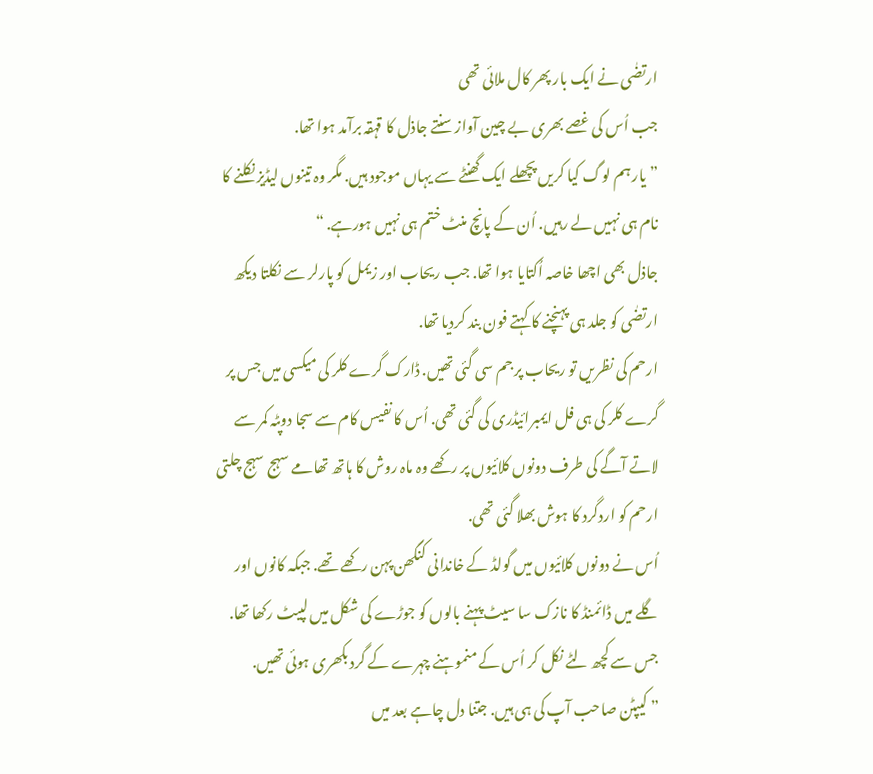ارتضٰی نے ایک بار پھر کال ملائی تھی
جب اُس کی غصے بھری بے چین آواز سنتے جاذل کا قہقہ برآمد ہوا تھا.
” یار ہم لوگ کیا کریں پچھلے ایک گھنٹے سے یہاں موجود ہیں. مگر وہ تینوں لیڈیز نکلنے کا نام ہی نہیں لے رہیں. اُن کے پانچ منٹ ختم ہی نہیں ہورہے. “
جاذل بھی اچھا خاصہ اُکتایا ہوا تھا. جب ریحاب اور زیمل کو پارلر سے نکلتا دیکھ ارتضٰی کو جلد ہی پہنچنے کا کہتے فون بند کردیا تھا.
ارحم کی نظریں تو ریحاب پر جم سی گئی تھیں. ڈارک گرے کلر کی میکسی میں جس پر گرے کلر کی ہی فل ایمبرائیڈری کی گئی تھی. اُس کا نفیس کام سے سجا دوپٹہ کمر سے لاتے آگے کی طرف دونوں کلائیوں پر رکھے وہ ماہ روش کا ہاتھ تھامے سہج سہج چلتی ارحم کو اردگرد کا ہوش بھلا گئی تھی.
اُس نے دونوں کلائیوں میں گولڈ کے خاندانی کنگھن پہن رکھے تھے. جبکہ کانوں اور گلے میں ڈائمنڈ کا نازک سا سیٹ پہنے بالوں کو جوڑے کی شکل میں لپیٹ رکھا تھا. جس سے کچھ لٹے نکل کر اُس کے منموہنے چہرے کے گرد بکھری ہوئی تھیں.
” کیپٹن صاحب آپ کی ہی ہیں. جتنا دل چاہے بعد میں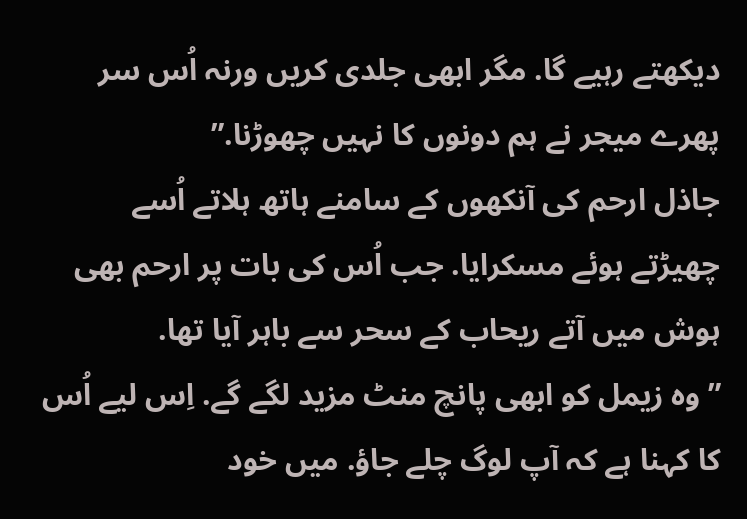دیکھتے رہیے گا. مگر ابھی جلدی کریں ورنہ اُس سر پھرے میجر نے ہم دونوں کا نہیں چھوڑنا.”
جاذل ارحم کی آنکھوں کے سامنے ہاتھ ہلاتے اُسے چھیڑتے ہوئے مسکرایا. جب اُس کی بات پر ارحم بھی ہوش میں آتے ریحاب کے سحر سے باہر آیا تھا.
” وہ زیمل کو ابھی پانچ منٹ مزید لگے گے. اِس لیے اُس کا کہنا ہے کہ آپ لوگ چلے جاؤ. میں خود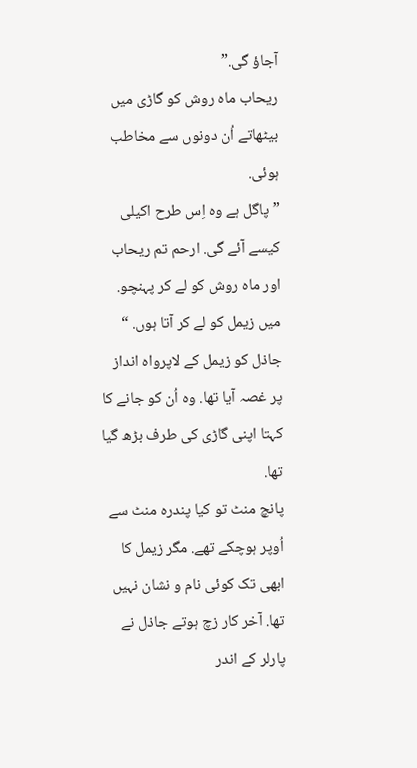آجاؤ گی.”
ریحاب ماہ روش کو گاڑی میں بیٹھاتے اُن دونوں سے مخاطب ہوئی.
” پاگل ہے وہ اِس طرح اکیلی کیسے آئے گی. ارحم تم ریحاب اور ماہ روش کو لے کر پہنچو. میں زیمل کو لے کر آتا ہوں. “
جاذل کو زیمل کے لاپرواہ انداز پر غصہ آیا تھا. وہ اُن کو جانے کا کہتا اپنی گاڑی کی طرف بڑھ گیا تھا.
پانچ منٹ تو کیا پندرہ منٹ سے اُوپر ہوچکے تھے. مگر زیمل کا ابھی تک کوئی نام و نشان نہیں تھا. آخر کار زچ ہوتے جاذل نے پارلر کے اندر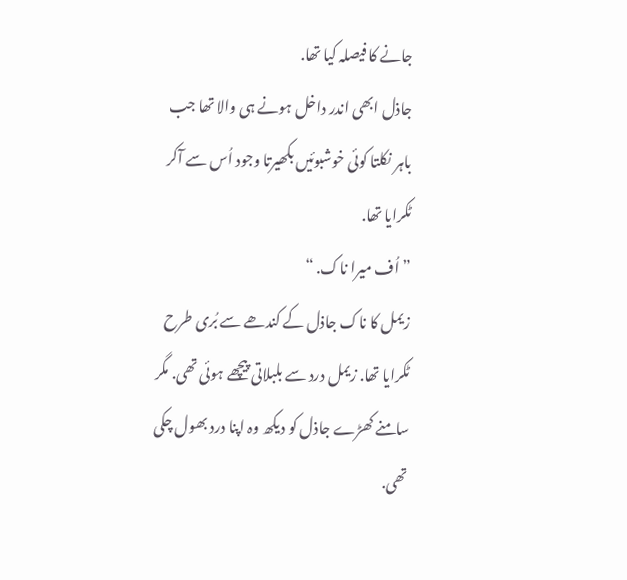جانے کا فیصلہ کیا تھا.
جاذل ابھی اندر داخل ہونے ہی والا تھا جب باہر نکلتا کوئی خوشبوئیں بکھیرتا وجود اُس سے آکر ٹکرایا تھا.
” اُف میرا ناک. “
زیمل کا ناک جاذل کے کندھے سے بُری طرح ٹکرایا تھا. زیمل درد سے بلبلاتی پیچھے ہوئی تھی. مگر سامنے کھڑے جاذل کو دیکھ وہ اپنا درد بھول چکی تھی.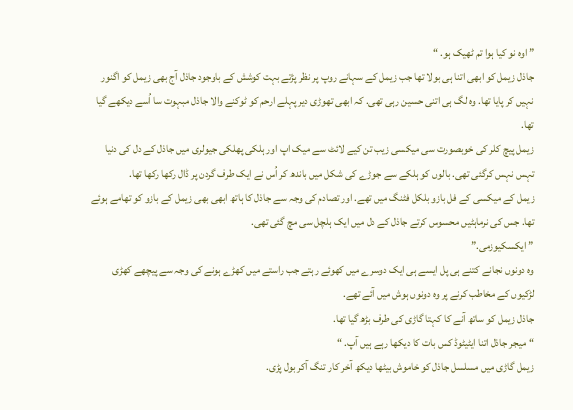” اوہ نو کیا ہوا تم ٹھیک ہو. “
جاذل زیمل کو ابھی اتنا ہی بولا تھا جب زیمل کے سہانے روپ پر نظر پڑتے بہت کوشش کے باوجود جاذل آج بھی زیمل کو اگنور نہیں کر پایا تھا. وہ لگ ہی اتنی حسین رہی تھی. کہ ابھی تھوڑی دیر پہلے ارحم کو ٹوکنے والا جاذل مبہوت سا اُسے دیکھے گیا تھا.
زیمل پیچ کلر کی خوبصورت سی میکسی زیب تن کیے لائٹ سے میک اپ اور ہلکی پھلکی جیولری میں جاذل کے دل کی دنیا تہس نہس کرگئی تھی. بالوں کو ہلکے سے جوڑے کی شکل میں باندھ کر اُس نے ایک طرف گردن پر ڈال رکھا رکھا تھا.
زیمل کے میکسی کے فل بازو بلکل فٹنگ میں تھے. اور تصادم کی وجہ سے جاذل کا ہاتھ ابھی بھی زیمل کے بازو کو تھامے ہوئے تھا. جس کی نرماہٹیں محسوس کرتے جاذل کے دل میں ایک ہلچل سی مچ گئی تھی.
” ایکسکیوزمی.”
وہ دونوں نجانے کتنے ہی پل ایسے ہی ایک دوسرے میں کھوئے رہتے جب راستے میں کھڑے ہونے کی وجہ سے پیچھے کھڑی لڑکیوں کے مخاطب کرنے پر وہ دونوں ہوش میں آئے تھے.
جاذل زیمل کو ساتھ آنے کا کہتا گاڑی کی طرف بڑھ گیا تھا.
“میجر جاذل اتنا ایٹیٹوڈ کس بات کا دیکھا رہے ہیں آپ. “
زیمل گاڑی میں مسلسل جاذل کو خاموش بیٹھا دیکھ آخر کار تنگ آکر بول پڑی.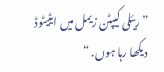” ریئلی کیپٹن زیمل میں ایٹیٹوڈ دیکھا رہا ہوں. “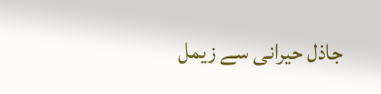جاذل حیرانی سے زیمل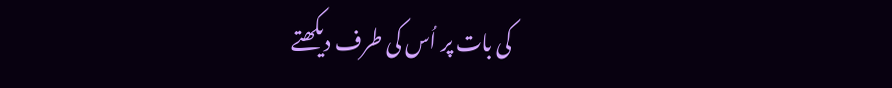کی بات پر اُس کی طرف دیکھتے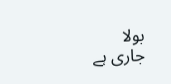بولا
جاری ہے